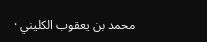محمد بن يعقوب الكليني ·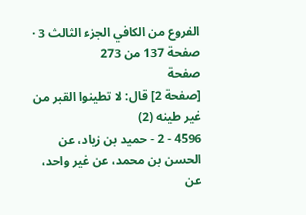الفروع من الكافي الجزء الثالث 3 · صفحة 137 من 273
صفحة
[صفحة 2] قال: لا تطينوا القبر من غير طينه (2)
4596 - 2 - حميد بن زياد، عن الحسن بن محمد، عن غير واحد، عن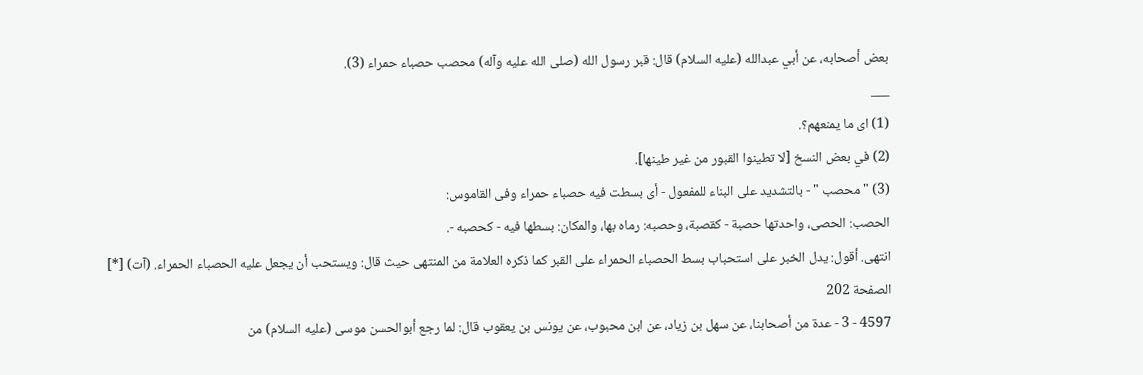بعض أصحابه، عن أبي عبدالله (عليه السلام) قال: قبر رسول الله (صلى الله عليه وآله) محصب حصباء حمراء (3).
___
(1) اى ما يمنعهم؟.
(2) في بعض النسخ [لا تطينوا القبور من غير طينها].
(3) " محصب " - بالتشديد على البناء للمفعول - أى بسطت فيه حصباء حمراء وفى القاموس:
الحصب: الحصى، واحدتها حصبة - كقصبة، وحصبه: رماه بها، والمكان: بسطها فيه - كحصبه -.
انتهى. أقول: يدل الخبر على استحباب بسط الحصباء الحمراء على القبر كما ذكره العلامة من المنتهى حيث قال: ويستحب أن يجعل عليه الحصباء الحمراء. (آت) [*]
الصفحة 202
4597 - 3 - عدة من أصحابنا، عن سهل بن زياد، عن ابن محبوب، عن يونس بن يعقوب قال: لما رجع أبوالحسن موسى (عليه السلام) من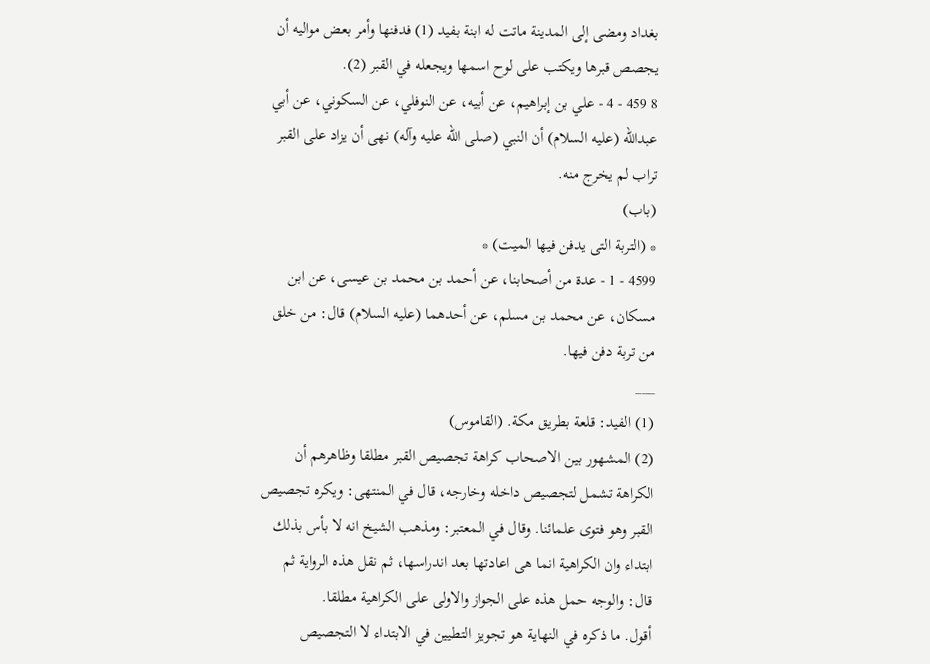بغداد ومضى إلى المدينة ماتت له ابنة بفيد (1) فدفنها وأمر بعض مواليه أن يجصص قبرها ويكتب على لوح اسمها ويجعله في القبر (2).
8 459 - 4 - علي بن إبراهيم، عن أبيه، عن النوفلي، عن السكوني، عن أبي عبدالله (عليه السلام) أن النبي (صلى الله عليه وآله) نهى أن يزاد على القبر تراب لم يخرج منه.
(باب)
* (التربة التى يدفن فيها الميت) *
4599 - 1 - عدة من أصحابنا، عن أحمد بن محمد بن عيسى، عن ابن مسكان، عن محمد بن مسلم، عن أحدهما (عليه السلام) قال: من خلق من تربة دفن فيها.
___
(1) الفيد: قلعة بطريق مكة. (القاموس)
(2) المشهور بين الاصحاب كراهة تجصيص القبر مطلقا وظاهرهم أن الكراهة تشمل لتجصيص داخله وخارجه، قال في المنتهى: ويكره تجصيص القبر وهو فتوى علمائنا. وقال في المعتبر: ومذهب الشيخ انه لا بأس بذلك ابتداء وان الكراهية انما هى اعادتها بعد اندراسها، ثم نقل هذه الرواية ثم قال: والوجه حمل هذه على الجواز والاولى على الكراهية مطلقا.
أقول. ما ذكره في النهاية هو تجويز التطيين في الابتداء لا التجصيص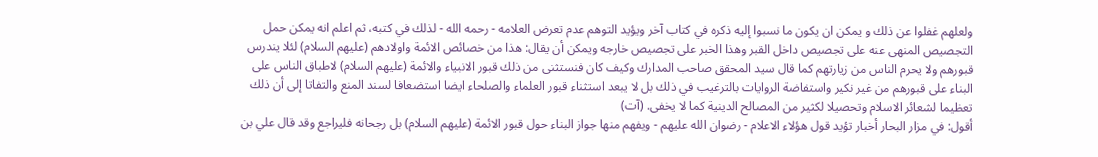ولعلهم غفلوا عن ذلك و يمكن ان يكون ما نسبوا إليه ذكره في كتاب آخر ويؤيد التوهم عدم تعرض العلامه - رحمه الله - لذلك في كتبه، ثم اعلم انه يمكن حمل التجصيص المنهى عنه على تجصيص داخل القبر وهذا الخبر على تجصيص خارجه ويمكن أن يقال: هذا من خصائص الائمة واولادهم (عليهم السلام) لئلا يندرس قبورهم ولا يحرم الناس من زيارتهم كما قال سيد المحقق صاحب المدارك وكيف كان فنستثنى من ذلك قبور الانبياء والائمة (عليهم السلام) لاطباق الناس على البناء على قبورهم من غير نكير واستفاضة الروايات بالترغيب في ذلك بل لا يبعد استثناء قبور العلماء والصلحاء ايضا استضعافا لسند المنع والتفاتا إلى أن ذلك تعظيما لشعائر الاسلام وتحصيلا لكثير من المصالح الدينية كما لا يخفى. (آت)
أقول: في مزار البحار أخبار تؤيد قول هؤلاء الاعلام - رضوان الله عليهم - ويفهم منها جواز البناء حول قبور الائمة (عليهم السلام) بل رجحانه فليراجع وقد قال علي بن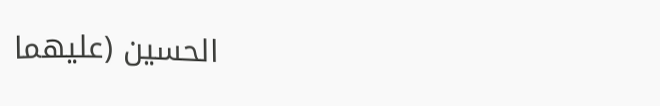الحسين (عليهما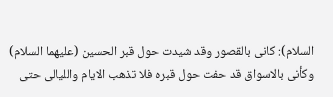السلام): كانى بالقصور وقد شيدت حول قبر الحسين (عليهما السلام) وكأنى بالاسواق قد حفت حول قبره فلا تذهب الايام والليالى حتى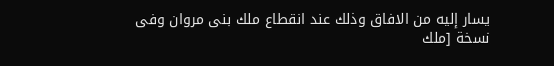يسار إليه من الافاق وذلك عند انقطاع ملك بنى مروان وفى نسخة [ملك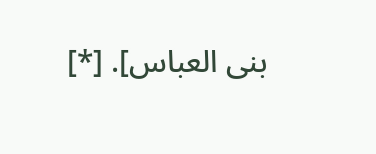بنى العباس]. [*]